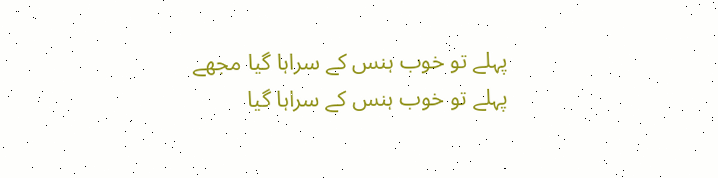پہلے تو خوب ہنس کے سراہا گیا مجھے
پہلے تو خوب ہنس کے سراہا گیا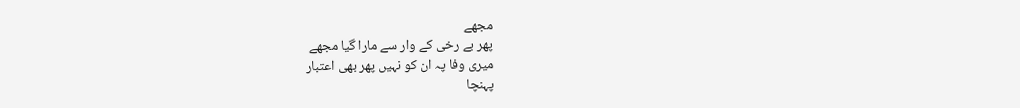مجھے
پھر بے رخی کے وار سے مارا گیا مجھے
میری وفا پہ ان کو نہیں پھر بھی اعتبار
پہنچا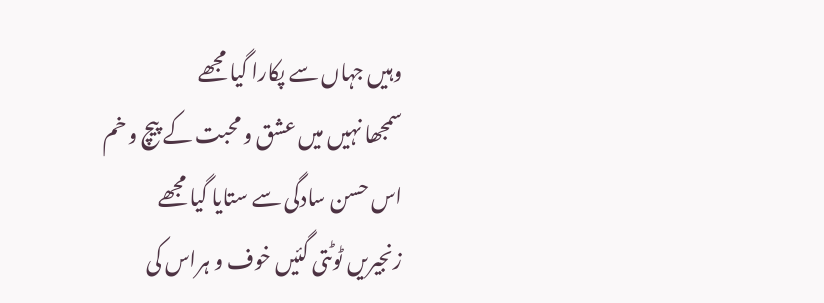وہیں جہاں سے پکارا گیا مجھے
سمجھا نہیں میں عشق و محبت کے پیچ و خم
اس حسن سادگی سے ستایا گیا مجھے
زنجیریں ٹوٹتی گئیں خوف و ہراس کی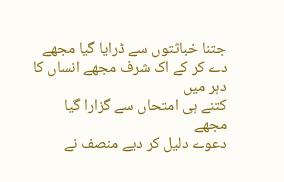جتنا خباثتوں سے ڈرایا گیا مجھے
دے کر کے اک شرف مجھے انساں کا دہر میں
کتنے ہی امتحاں سے گزارا گیا مجھے
دعوے دلیل کر دیے منصف نے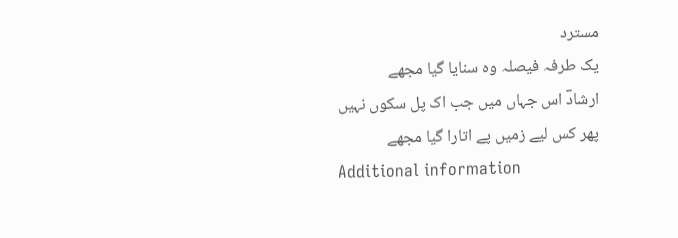مسترد
یک طرفہ فیصلہ وہ سنایا گیا مجھے
ارشادؔ اس جہاں میں جب اک پل سکوں نہیں
پھر کس لیے زمیں پے اتارا گیا مجھے
Additional information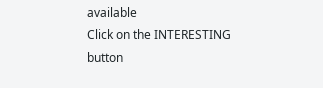available
Click on the INTERESTING button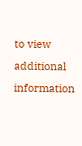to view additional information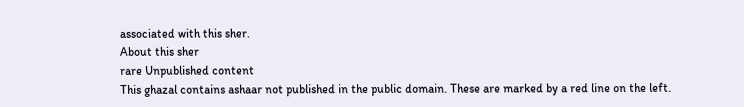associated with this sher.
About this sher
rare Unpublished content
This ghazal contains ashaar not published in the public domain. These are marked by a red line on the left.